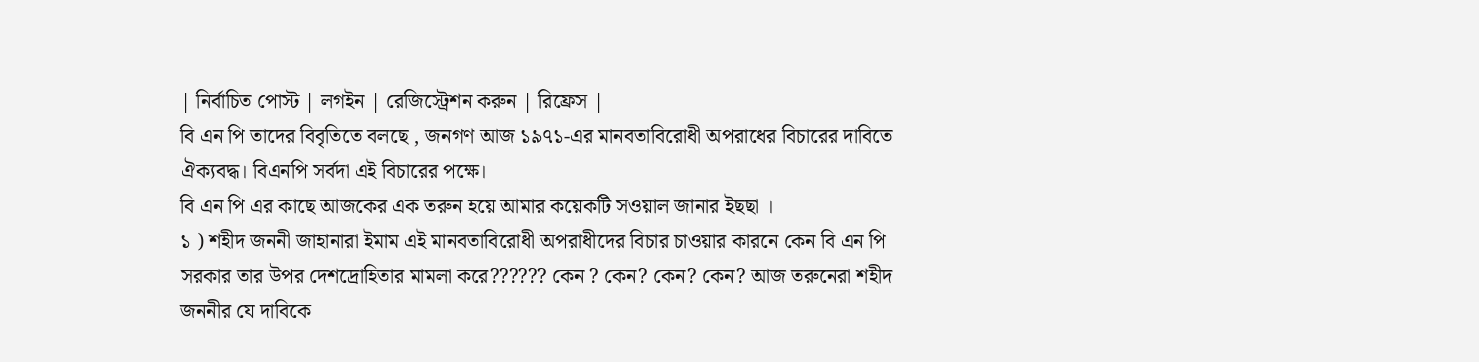| নির্বাচিত পোস্ট | লগইন | রেজিস্ট্রেশন করুন | রিফ্রেস |
বি এন পি তাদের বিবৃতিতে বলছে , জনগণ আজ ১৯৭১-এর মানবতাবিরোধী অপরাধের বিচারের দাবিতে ঐক্যবদ্ধ। বিএনপি সর্বদা এই বিচারের পক্ষে।
বি এন পি এর কাছে আজকের এক তরুন হয়ে আমার কয়েকটি সওয়াল জানার ইছছা ।
১ ) শহীদ জননী জাহানারা ইমাম এই মানবতাবিরোধী অপরাধীদের বিচার চাওয়ার কারনে কেন বি এন পি সরকার তার উপর দেশদ্রোহিতার মামলা করে?????? কেন ? কেন? কেন? কেন? আজ তরুনেরা শহীদ জননীর যে দাবিকে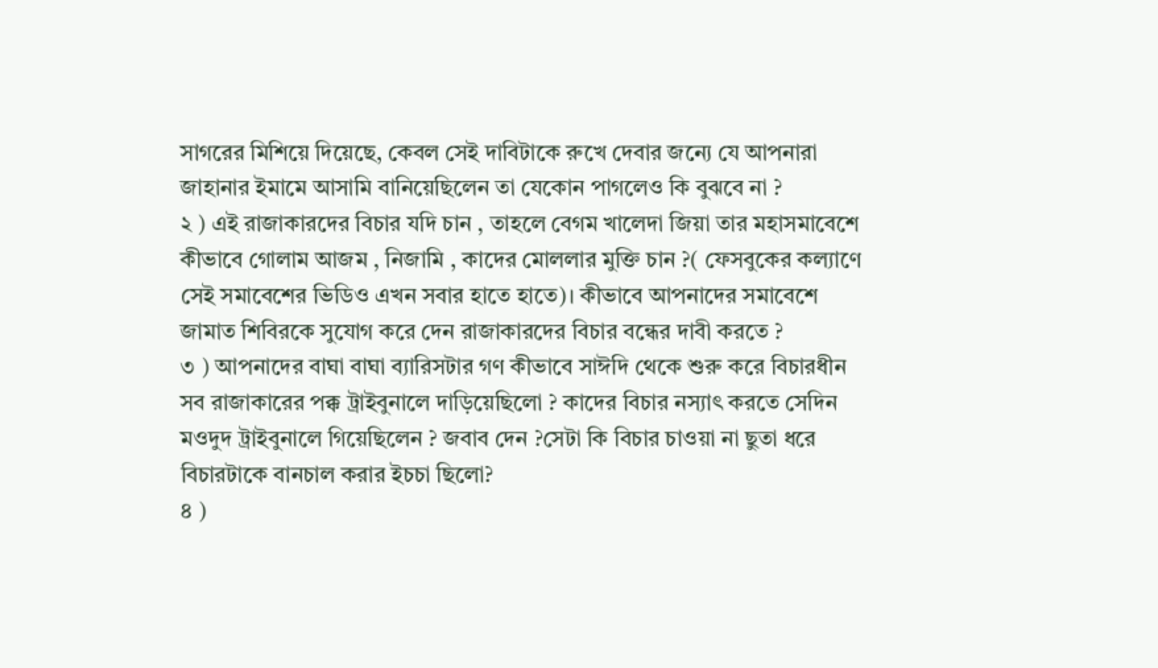সাগরের মিশিয়ে দিয়েছে, কেবল সেই দাবিটাকে রুখে দেবার জন্যে যে আপনারা জাহানার ইমামে আসামি বানিয়েছিলেন তা যেকোন পাগলেও কি বুঝবে না ?
২ ) এই রাজাকারদের বিচার যদি চান , তাহলে বেগম খালেদা জিয়া তার মহাসমাবেশে কীভাবে গোলাম আজম , নিজামি , কাদের মোললার মুক্তি চান ?( ফেসবুকের কল্যাণে সেই সমাবেশের ভিডিও এখন সবার হাতে হাতে)। কীভাবে আপনাদের সমাবেশে জামাত শিবিরকে সুযোগ করে দেন রাজাকারদের বিচার বন্ধের দাবী করতে ?
৩ ) আপনাদের বাঘা বাঘা ব্যারিসটার গণ কীভাবে সাঈদি থেকে শুরু করে বিচারধীন সব রাজাকারের পক্ক ট্রাইবুনালে দাড়িয়েছিলো ? কাদের বিচার নস্যাৎ করতে সেদিন মওদুদ ট্রাইবুনালে গিয়েছিলেন ? জবাব দেন ?সেটা কি বিচার চাওয়া না ছুতা ধরে বিচারটাকে বানচাল করার ইচচা ছিলো?
৪ )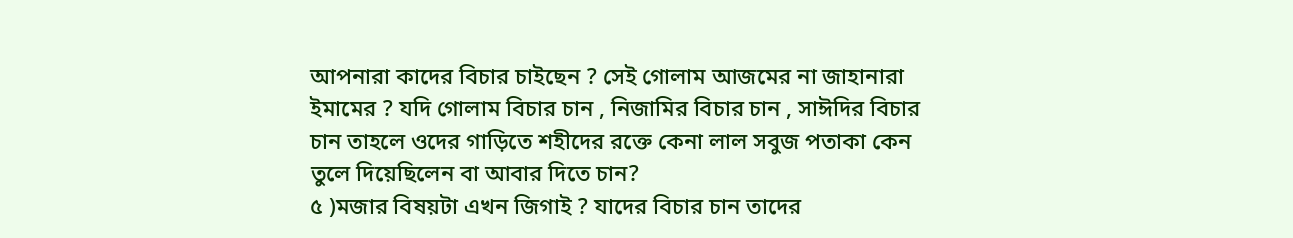আপনারা কাদের বিচার চাইছেন ? সেই গোলাম আজমের না জাহানারা ইমামের ? যদি গোলাম বিচার চান , নিজামির বিচার চান , সাঈদির বিচার চান তাহলে ওদের গাড়িতে শহীদের রক্তে কেনা লাল সবুজ পতাকা কেন তুলে দিয়েছিলেন বা আবার দিতে চান?
৫ )মজার বিষয়টা এখন জিগাই ? যাদের বিচার চান তাদের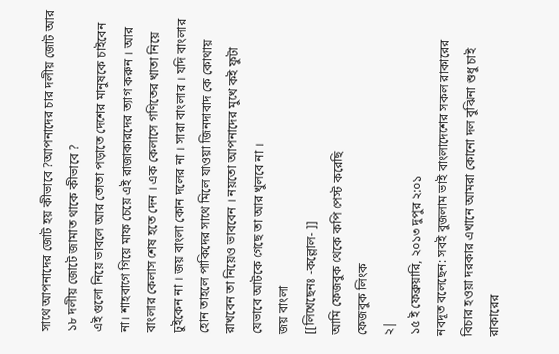সাথে আপনাদের জোট হয় কীভাবে ?আপনাদের চার দলীয় জোট আর ১৮ দলীয় জোটে জামাত থাকে কীভাবে ?
এই গুলো নিয়ে ভাবলে আর তোতা পড়াতে দেশের মানুষকে চাইবেন না। শাহবাগে গিয়ে মাফ চেয়ে এই রাজাকারদের ত্যাগ করুন । আর বাংলার কেলাস শেষ হতে দেন । এক কেলাসে গণিতের খাতা নিয়ে ঢুইকেন না । জয় বাংলা কোন দলের না । সারা বাংলার । যদি বাংলার হোন তাহলে পাকিদের সাথে মিলে যাওয়া জিনদাবাদ কে কোথায় রাখবেন তা নিয়েও ভাববেন । নয়তো আপনাদের মুখে কই ফুটা যেভাবে আটকে গেছে তা আর খুলবে না ।
জয় বাংলা
[[লিখেছেনঃ -কল্লোল- ]]
আমি ফেজবুক থেকে কপি পেস্ট করেছি
ফেজবুক লিংক
২|
১৫ ই ফেব্রুয়ারি, ২০১৩ দুপুর ২:০১
নবদূত বলেছেন: সবই বুজলাম ভাই বাংলাদেশের সকল রাকারের বিচার হওয়া দরকার এখানে আমরা কোনো দল বুঝিনা শুধু চাই রাকারের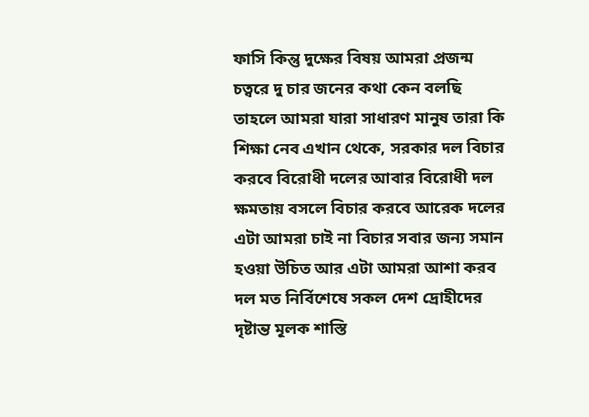ফাসি কিন্তু দুক্ষের বিষয় আমরা প্রজন্ম চত্বরে দু চার জনের কথা কেন বলছি তাহলে আমরা যারা সাধারণ মানুষ তারা কি শিক্ষা নেব এখান থেকে, সরকার দল বিচার করবে বিরোধী দলের আবার বিরোধী দল ক্ষমতায় বসলে বিচার করবে আরেক দলের এটা আমরা চাই না বিচার সবার জন্য সমান হওয়া উচিত আর এটা আমরা আশা করব দল মত নির্বিশেষে সকল দেশ দ্রোহীদের দৃষ্টান্ত মূলক শাস্তি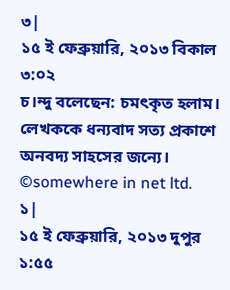৩|
১৫ ই ফেব্রুয়ারি, ২০১৩ বিকাল ৩:০২
চ।ন্দু বলেছেন: চমৎকৃত হলাম। লেখককে ধন্যবাদ সত্য প্রকাশে অনবদ্য সাহসের জন্যে।
©somewhere in net ltd.
১|
১৫ ই ফেব্রুয়ারি, ২০১৩ দুপুর ১:৫৫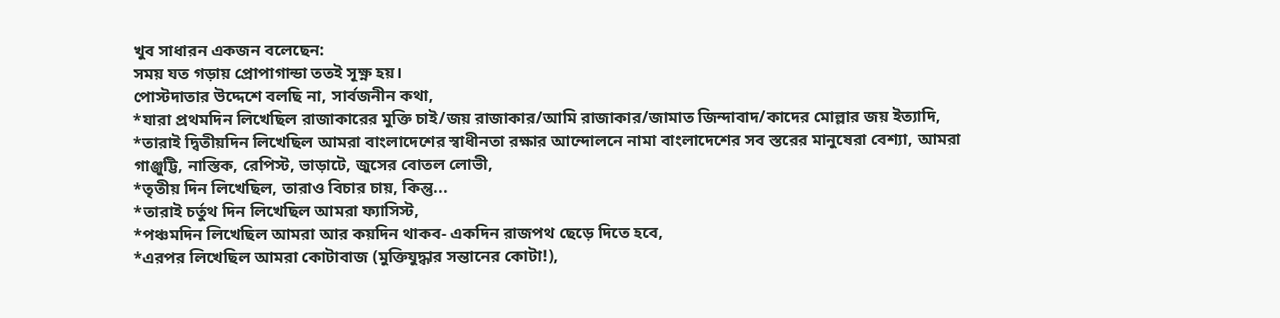খুব সাধারন একজন বলেছেন:
সময় যত গড়ায় প্রোপাগান্ডা ততই সূক্ষ্ণ হয়।
পোস্টদাতার উদ্দেশে বলছি না, সার্বজনীন কথা,
*যারা প্রথমদিন লিখেছিল রাজাকারের মুক্তি চাই/জয় রাজাকার/আমি রাজাকার/জামাত জিন্দাবাদ/কাদের মোল্লার জয় ইত্যাদি,
*তারাই দ্বিতীয়দিন লিখেছিল আমরা বাংলাদেশের স্বাধীনতা রক্ষার আন্দোলনে নামা বাংলাদেশের সব স্তরের মানুষেরা বেশ্যা, আমরা গাঞ্জুট্টি, নাস্তিক, রেপিস্ট, ভাড়াটে, জুসের বোতল লোভী,
*তৃতীয় দিন লিখেছিল, তারাও বিচার চায়, কিন্তু...
*তারাই চর্তুথ দিন লিখেছিল আমরা ফ্যাসিস্ট,
*পঞ্চমদিন লিখেছিল আমরা আর কয়দিন থাকব- একদিন রাজপথ ছেড়ে দিতে হবে,
*এরপর লিখেছিল আমরা কোটাবাজ (মুক্তিযুদ্ধার সন্তানের কোটা!),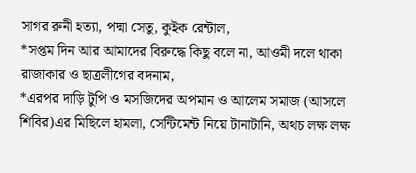সাগর রুনী হত্যা, পদ্মা সেতু, কুইক রেন্টাল,
*সপ্তম দিন আর আমাদের বিরুদ্ধে কিছু বলে না, আওমী দলে থাকা রাজাকার ও ছাত্রলীগের বদনাম,
*এরপর দাড়ি টুপি ও মসজিদের অপমান ও আলেম সমাজ (আসলে শিবির)এর মিছিলে হামলা, সেন্টিমেন্ট নিয়ে টানাটানি, অথচ লক্ষ লক্ষ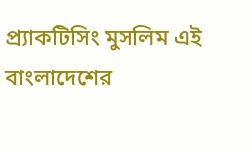প্র্যাকটিসিং মুসলিম এই বাংলাদেশের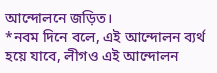আন্দোলনে জড়িত।
*নবম দিনে বলে, এই আন্দোলন ব্যর্থ হয়ে যাবে, লীগও এই আন্দোলন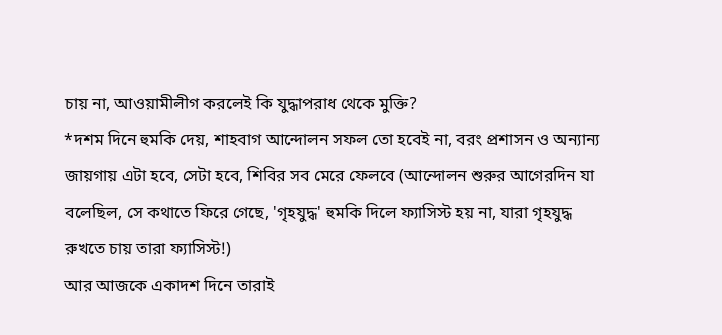চায় না, আওয়ামীলীগ করলেই কি যুদ্ধাপরাধ থেকে মুক্তি?
*দশম দিনে হুমকি দেয়, শাহবাগ আন্দোলন সফল তো হবেই না, বরং প্রশাসন ও অন্যান্য জায়গায় এটা হবে, সেটা হবে, শিবির সব মেরে ফেলবে (আন্দোলন শুরুর আগেরদিন যা বলেছিল, সে কথাতে ফিরে গেছে, 'গৃহযুদ্ধ' হুমকি দিলে ফ্যাসিস্ট হয় না, যারা গৃহযুদ্ধ রুখতে চায় তারা ফ্যাসিস্ট!)
আর আজকে একাদশ দিনে তারাই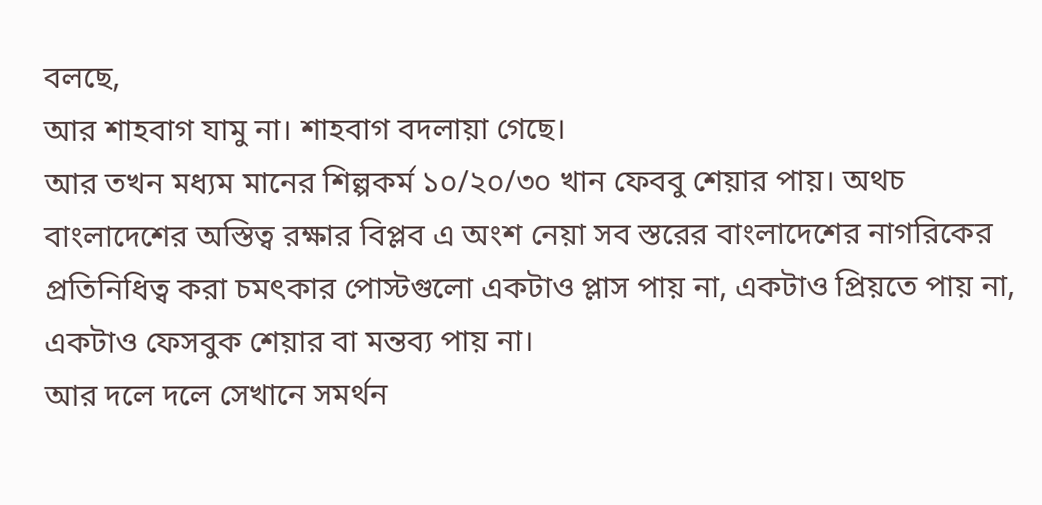বলছে,
আর শাহবাগ যামু না। শাহবাগ বদলায়া গেছে।
আর তখন মধ্যম মানের শিল্পকর্ম ১০/২০/৩০ খান ফেববু শেয়ার পায়। অথচ বাংলাদেশের অস্তিত্ব রক্ষার বিপ্লব এ অংশ নেয়া সব স্তরের বাংলাদেশের নাগরিকের প্রতিনিধিত্ব করা চমৎকার পোস্টগুলো একটাও প্লাস পায় না, একটাও প্রিয়তে পায় না, একটাও ফেসবুক শেয়ার বা মন্তব্য পায় না।
আর দলে দলে সেখানে সমর্থন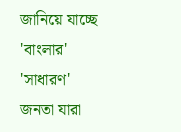জানিয়ে যাচ্ছে 'বাংলার' 'সাধারণ' জনতা যারা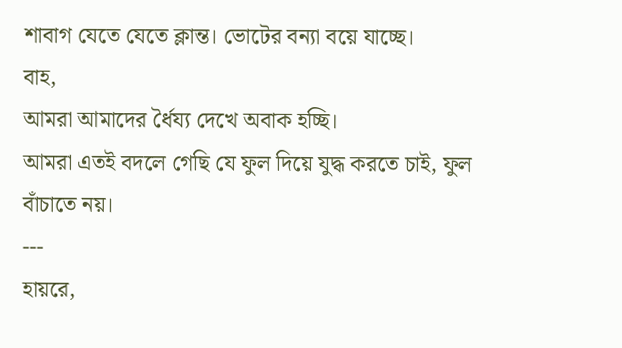শাবাগ যেতে যেতে ক্লান্ত। ভোটের বন্যা বয়ে যাচ্ছে।
বাহ,
আমরা আমাদের র্ধৈয্য দেখে অবাক হচ্ছি।
আমরা এতই বদলে গেছি যে ফুল দিয়ে যুদ্ধ করতে চাই, ফুল বাঁচাতে নয়।
---
হায়রে,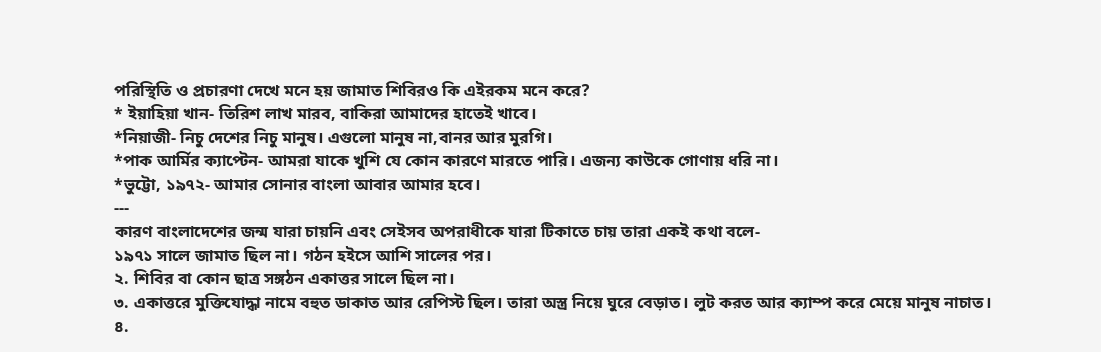পরিস্থিতি ও প্রচারণা দেখে মনে হয় জামাত শিবিরও কি এইরকম মনে করে?
* ইয়াহিয়া খান- তিরিশ লাখ মারব, বাকিরা আমাদের হাতেই খাবে।
*নিয়াজী- নিচু দেশের নিচু মানুষ। এগুলো মানুষ না,বানর আর মুরগি।
*পাক আর্মির ক্যাপ্টেন- আমরা যাকে খুশি যে কোন কারণে মারতে পারি। এজন্য কাউকে গোণায় ধরি না।
*ভুট্টো, ১৯৭২- আমার সোনার বাংলা আবার আমার হবে।
---
কারণ বাংলাদেশের জন্ম যারা চায়নি এবং সেইসব অপরাধীকে যারা টিকাতে চায় তারা একই কথা বলে-
১৯৭১ সালে জামাত ছিল না। গঠন হইসে আশি সালের পর।
২. শিবির বা কোন ছাত্র সঙ্গঠন একাত্তর সালে ছিল না।
৩. একাত্তরে মুক্তিযোদ্ধা নামে বহুত ডাকাত আর রেপিস্ট ছিল। তারা অস্ত্র নিয়ে ঘুরে বেড়াত। লুট করত আর ক্যাম্প করে মেয়ে মানুষ নাচাত।
৪.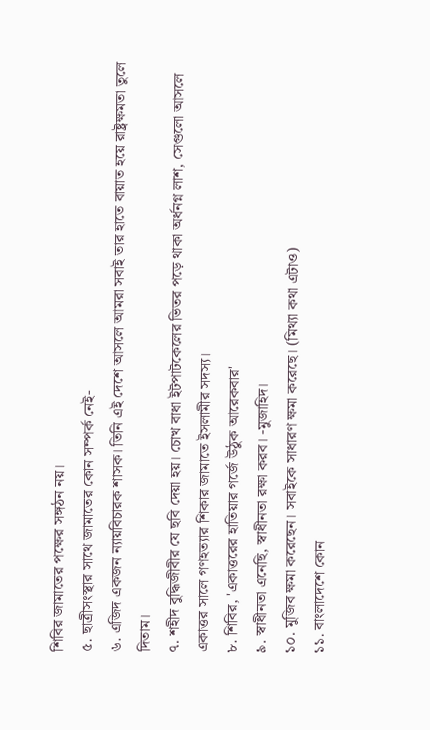শিবির জামাতের পক্ষের সঙ্গঠন নয়।
৫. ছাত্রীসংস্থার সাথে জামাতের কোন সম্পর্ক নেই-
৬. এজিদ একজন ন্যায়বিচারক শাসক। তিনি এই দেশে আসলে আমরা সবাই তার হাতে বায়াত হয়ে রাষ্ট্রক্ষমতা তুলে দিতাম।
৭. শহীদ বুদ্ধিজীবীর যে ছবি দেয়া হয়। চোখ বাধা ইটপাটকেলের ভিতর পড়ে থাকা অর্ধনগ্ন লাশ, সেগুলো আসলে একাত্তর সালে গণহত্যার শিকার জামাতে ইসলামীর সদস্য।
৮. শিবির, 'একাত্তরের হাতিয়ার গর্জে উঠুক আরেকবার'
৯. স্বাধীনতা এনেছি, স্বাধীনতা রক্ষা করব। -মুজাহিদ।
১০. মুজিব ক্ষমা করেছেন। সবাইকে সাধারণ ক্ষমা করেছে। (মিথ্যা কথা এটাও)
১১. বাংলাদেশে কোন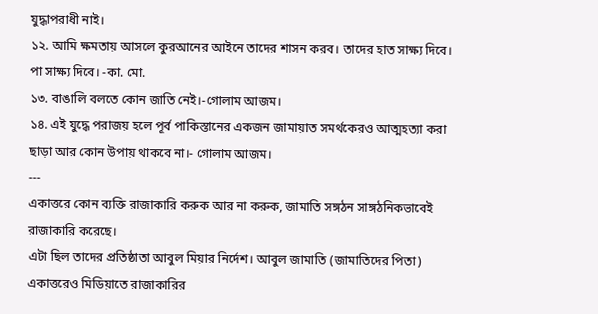যুদ্ধাপরাধী নাই।
১২. আমি ক্ষমতায় আসলে কুরআনের আইনে তাদের শাসন করব। তাদের হাত সাক্ষ্য দিবে। পা সাক্ষ্য দিবে। -কা. মো.
১৩. বাঙালি বলতে কোন জাতি নেই।-গোলাম আজম।
১৪. এই যুদ্ধে পরাজয় হলে পূর্ব পাকিস্তানের একজন জামায়াত সমর্থকেরও আত্মহত্যা করা ছাড়া আর কোন উপায় থাকবে না।- গোলাম আজম।
---
একাত্তরে কোন ব্যক্তি রাজাকারি করুক আর না করুক, জামাতি সঙ্গঠন সাঙ্গঠনিকভাবেই রাজাকারি করেছে।
এটা ছিল তাদের প্রতিষ্ঠাতা আবুল মিয়ার নির্দেশ। আবুল জামাতি (জামাতিদের পিতা) একাত্তরেও মিডিয়াতে রাজাকারির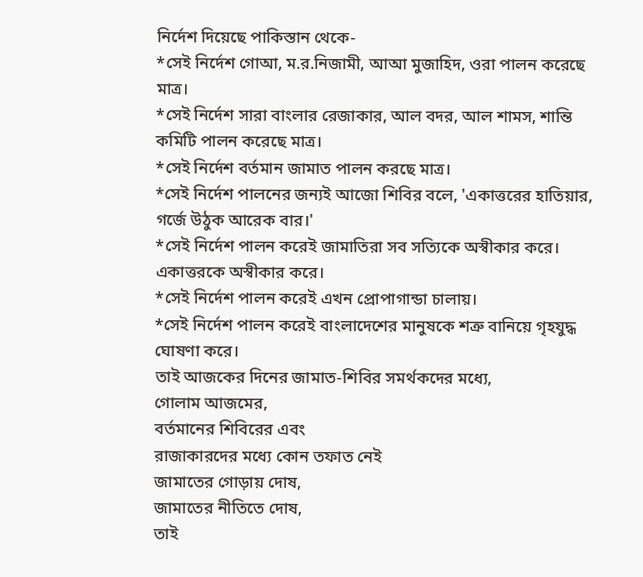নির্দেশ দিয়েছে পাকিস্তান থেকে-
*সেই নির্দেশ গোআ, ম.র.নিজামী, আআ মুজাহিদ, ওরা পালন করেছে মাত্র।
*সেই নির্দেশ সারা বাংলার রেজাকার, আল বদর, আল শামস, শান্তি কমিটি পালন করেছে মাত্র।
*সেই নির্দেশ বর্তমান জামাত পালন করছে মাত্র।
*সেই নির্দেশ পালনের জন্যই আজো শিবির বলে, 'একাত্তরের হাতিয়ার, গর্জে উঠুক আরেক বার।'
*সেই নির্দেশ পালন করেই জামাতিরা সব সত্যিকে অস্বীকার করে। একাত্তরকে অস্বীকার করে।
*সেই নির্দেশ পালন করেই এখন প্রোপাগান্ডা চালায়।
*সেই নির্দেশ পালন করেই বাংলাদেশের মানুষকে শত্রু বানিয়ে গৃহযুদ্ধ ঘোষণা করে।
তাই আজকের দিনের জামাত-শিবির সমর্থকদের মধ্যে,
গোলাম আজমের,
বর্তমানের শিবিরের এবং
রাজাকারদের মধ্যে কোন তফাত নেই
জামাতের গোড়ায় দোষ,
জামাতের নীতিতে দোষ,
তাই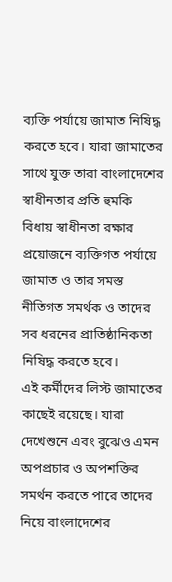ব্যক্তি পর্যায়ে জামাত নিষিদ্ধ করতে হবে। যারা জামাতের সাথে যুক্ত তারা বাংলাদেশের স্বাধীনতার প্রতি হুমকি বিধায় স্বাধীনতা রক্ষার প্রয়োজনে ব্যক্তিগত পর্যায়ে জামাত ও তার সমস্ত নীতিগত সমর্থক ও তাদের সব ধরনের প্রাতিষ্ঠানিকতা নিষিদ্ধ করতে হবে।
এই কর্মীদের লিস্ট জামাতের কাছেই রয়েছে। যারা দেখেশুনে এবং বুঝেও এমন অপপ্রচার ও অপশক্তির সমর্থন করতে পারে তাদের নিয়ে বাংলাদেশের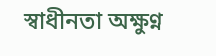স্বাধীনতা অক্ষুণ্ন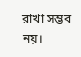রাখা সম্ভব নয়।